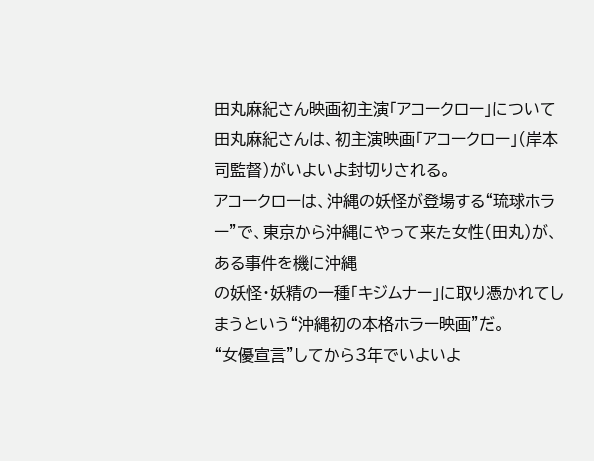田丸麻紀さん映画初主演「アコークロー」について
田丸麻紀さんは、初主演映画「アコークロー」(岸本司監督)がいよいよ封切りされる。
アコークローは、沖縄の妖怪が登場する“琉球ホラー”で、東京から沖縄にやって来た女性(田丸)が、ある事件を機に沖縄
の妖怪・妖精の一種「キジムナー」に取り憑かれてしまうという“沖縄初の本格ホラー映画”だ。
“女優宣言”してから3年でいよいよ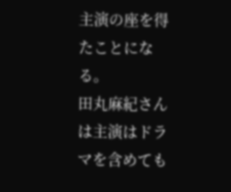主演の座を得たことになる。
田丸麻紀さんは主演はドラマを含めても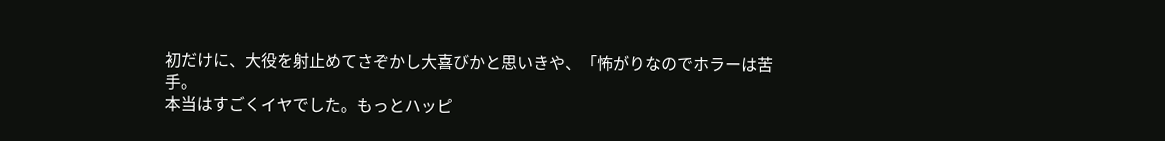初だけに、大役を射止めてさぞかし大喜びかと思いきや、「怖がりなのでホラーは苦
手。
本当はすごくイヤでした。もっとハッピ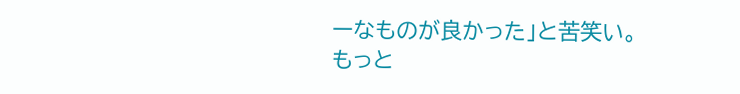ーなものが良かった」と苦笑い。
もっと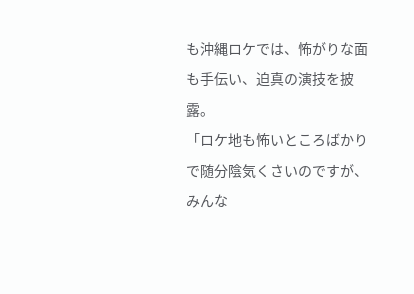も沖縄ロケでは、怖がりな面も手伝い、迫真の演技を披露。
「ロケ地も怖いところばかりで随分陰気くさいのですが、みんな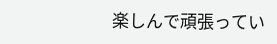楽しんで頑張ってい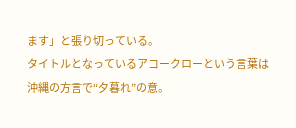ます」と張り切っている。
タイトルとなっているアコークローという言葉は沖縄の方言で“夕暮れ”の意。